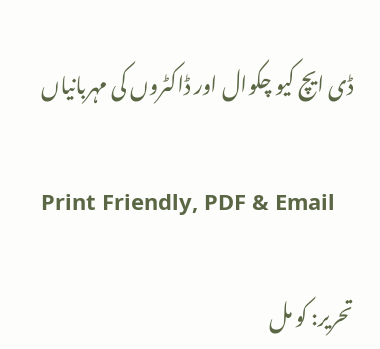ڈی ایچ کیو چکوال اور ڈاکٹروں کی مہربانیاں

Print Friendly, PDF & Email

تحریر: کو مل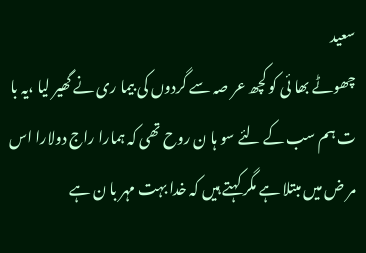سعید
چھوٹے بھا ئی کو کچھ عر صہ سے گردوں کی بیما ری نے گھیر لیا ،یہ با ت ہم سب کے لئے سو ہا ن روح تھی کہ ہمارا راج دولارا اس مر ض میں مبتلا ہے مگر کہتے ہیں کہ خدا بہت مہر با ن ہے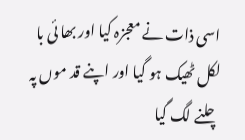اسی ذات نے معجزہ کیا اور بھا ئی با لکل ٹھیک ہو گیا اور اپنے قد موں پہ چلنے لگ گیا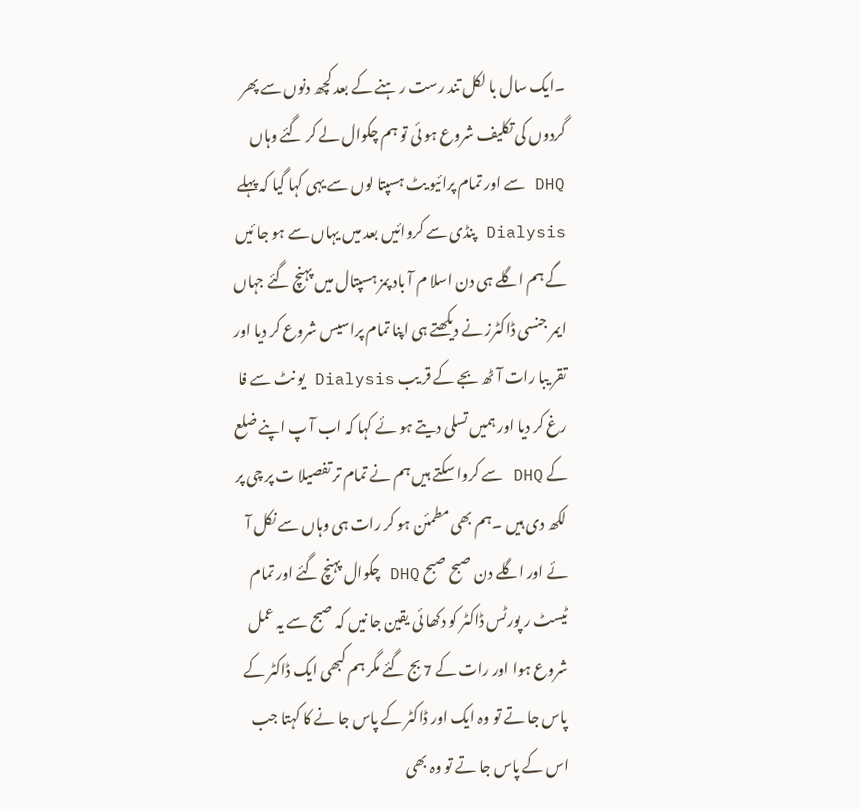۔ایک سال با لکل تند رست ر ہنے کے بعد کچھ دنوں سے پھر گردوں کی تکلیف شروع ہو ئی تو ہم چکوال لے کر گئے وہاں DHQ سے اور تمام پرائیو یٹ ہسپتا لوں سے یہی کہا گیا کہ پہلے Dialysis پنڈی سے کروائیں بعد میں یہاں سے ہو جا ئیں گے ہم اگلے ہی دن اسلا م آ باد پمز ہسپتال میں پہنچ گئے جہاں ایمر جنسی ڈاکٹرز نے دیکھتے ہی اپنا تمام پراسیس شروع کر دیا اور تقر یبا رات آ ٹھ بجے کے قر یب Dialysis یو نٹ سے فا رغ کر دیا اور ہمیں تسلی دیتے ہو ئے کہا کہ اب آ پ اپنے ضلع کے DHQ سے کروا سکتے ہیں ہم نے تمام تر تفصیلا ت پر چی پر لکھ دی ہیں ۔ہم بھی مطمئن ہو کر رات ہی وہاں سے نکل آ ئے اور اگلے دن صبح صبح DHQ چکوال پہنچ گئے اور تمام ٹیسٹ ر پورٹس ڈاکٹر کو دکھا ئی یقین جا نیں کہ صبح سے یہ عمل شروع ہوا اور رات کے 7 بج گئے مگر ہم کبھی ایک ڈاکٹر کے پاس جا تے تو وہ ایک اور ڈاکٹر کے پاس جا نے کا کہتا جب اس کے پاس جا تے تو وہ بھی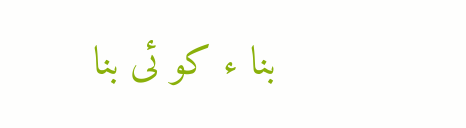بنا ء کو ئی بنا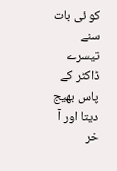کو ئی بات سنے تیسرے ڈاکٹر کے پاس بھیج دیتا اور آ خر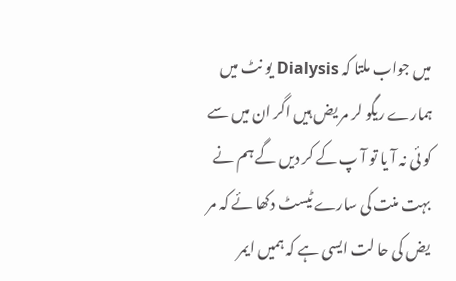میں جواب ملتا کہ Dialysis یو نٹ میں ہمارے ریگو لر مر یض ہیں اگر ان میں سے کو ئی نہ آ یا تو آ پ کے کر دیں گے ہم نے بہت منت کی سارے ٹیسٹ دکھا ئے کہ مر یض کی حا لت ایسی ہے کہ ہمیں ایمر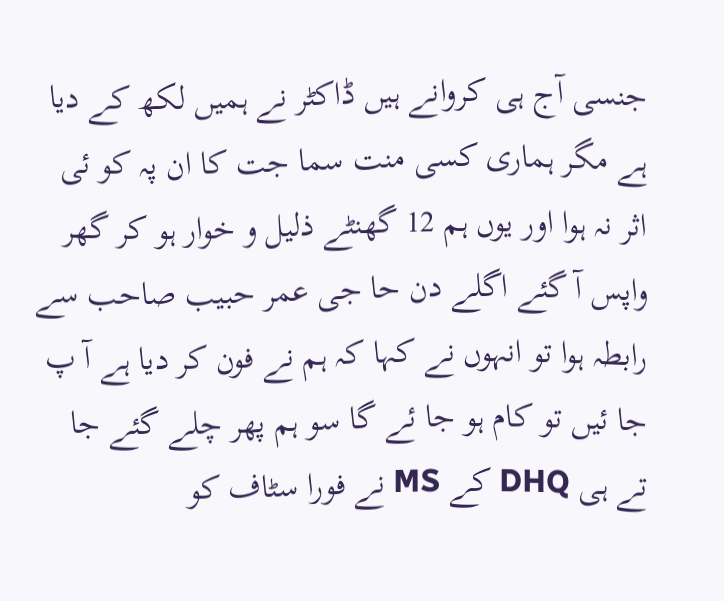جنسی آج ہی کروانے ہیں ڈاکٹر نے ہمیں لکھ کے دیا ہے مگر ہماری کسی منت سما جت کا ان پہ کو ئی اثر نہ ہوا اور یوں ہم 12 گھنٹے ذلیل و خوار ہو کر گھر واپس آ گئے اگلے دن حا جی عمر حبیب صاحب سے رابطہ ہوا تو انہوں نے کہا کہ ہم نے فون کر دیا ہے آ پ جا ئیں تو کام ہو جا ئے گا سو ہم پھر چلے گئے جا تے ہی DHQ کے MS نے فورا سٹاف کو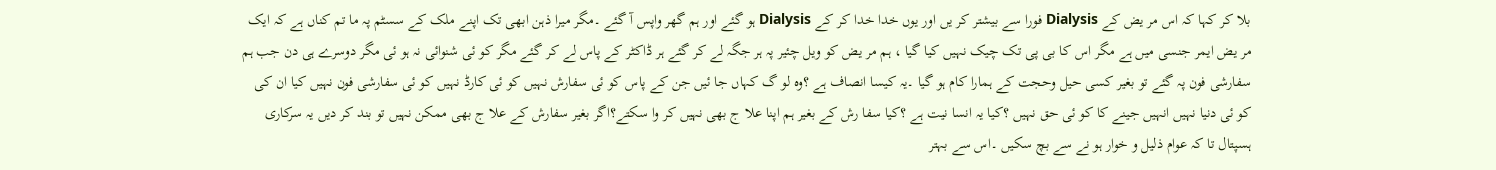بلا کر کہا کہ اس مر یض کے Dialysis فورا سے بیشتر کر یں اور یوں خدا خدا کر کے Dialysis ہو گئے اور ہم گھر واپس آ گئے ۔مگر میرا ذہن ابھی تک اپنے ملک کے سسٹم پہ ما تم کناں ہے کہ ایک مر یض ایمر جنسی میں ہے مگر اس کا بی پی تک چیک نہیں کیا گیا ، ہم مر یض کو ویل چئیر پہ ہر جگہ لے کر گئے ہر ڈاکٹر کے پاس لے کر گئے مگر کو ئی شنوائی نہ ہو ئی مگر دوسرے ہی دن جب ہم سفارشی فون پہ گئے تو بغیر کسی حیل وحجت کے ہمارا کام ہو گیا ۔یہ کیسا انصاف ہے ؟وہ لو گ کہاں جا ئیں جن کے پاس کو ئی سفارش نہیں کو ئی کارڈ نہیں کو ئی سفارشی فون نہیں کیا ان کی کو ئی دنیا نہیں انہیں جینے کا کو ئی حق نہیں ؟کیا یہ انسا نیت ہے ؟کیا سفا رش کے بغیر ہم اپنا علا ج بھی نہیں کر وا سکتے؟اگر بغیر سفارش کے علا ج بھی ممکن نہیں تو بند کر دیں یہ سرکاری ہسپتال تا کہ عوام ذلیل و خوار ہو نے سے بچ سکیں ۔اس سے بہتر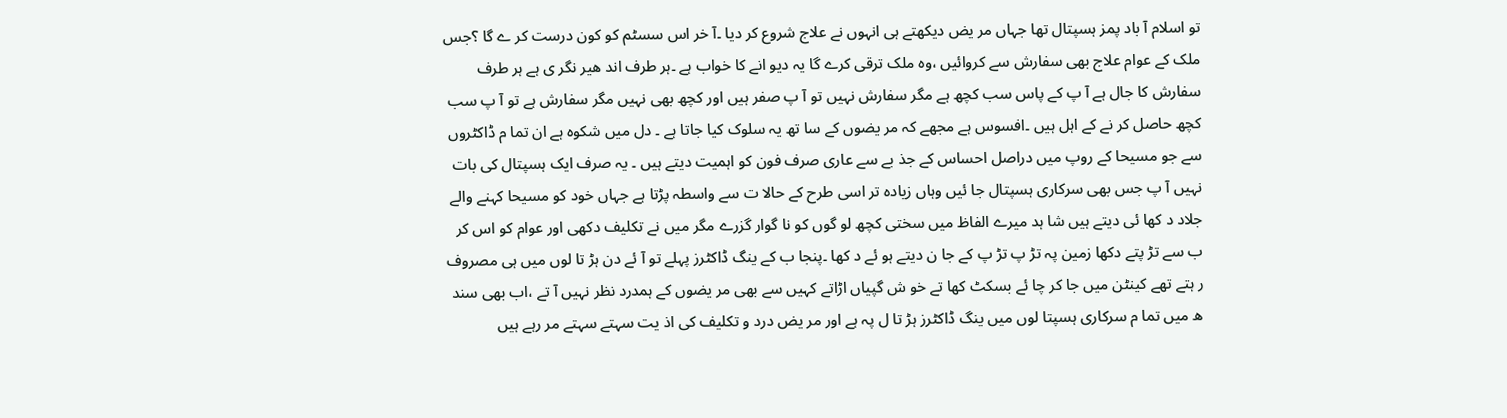تو اسلام آ باد پمز ہسپتال تھا جہاں مر یض دیکھتے ہی انہوں نے علاج شروع کر دیا ۔آ خر اس سسٹم کو کون درست کر ے گا ؟جس ملک کے عوام علاج بھی سفارش سے کروائیں ،وہ ملک ترقی کرے گا یہ دیو انے کا خواب ہے ۔ہر طرف اند ھیر نگر ی ہے ہر طرف سفارش کا جال ہے آ پ کے پاس سب کچھ ہے مگر سفارش نہیں تو آ پ صفر ہیں اور کچھ بھی نہیں مگر سفارش ہے تو آ پ سب کچھ حاصل کر نے کے اہل ہیں ۔افسوس ہے مجھے کہ مر یضوں کے سا تھ یہ سلوک کیا جاتا ہے ۔ دل میں شکوہ ہے ان تما م ڈاکٹروں سے جو مسیحا کے روپ میں دراصل احساس کے جذ بے سے عاری صرف فون کو اہمیت دیتے ہیں ۔ یہ صرف ایک ہسپتال کی بات نہیں آ پ جس بھی سرکاری ہسپتال جا ئیں وہاں زیادہ تر اسی طرح کے حالا ت سے واسطہ پڑتا ہے جہاں خود کو مسیحا کہنے والے جلاد د کھا ئی دیتے ہیں شا ہد میرے الفاظ میں سختی کچھ لو گوں کو نا گوار گزرے مگر میں نے تکلیف دکھی اور عوام کو اس کر ب سے تڑ پتے دکھا زمین پہ تڑ پ تڑ پ کے جا ن دیتے ہو ئے د کھا ۔پنجا ب کے ینگ ڈاکٹرز پہلے تو آ ئے دن ہڑ تا لوں میں ہی مصروف ر ہتے تھے کینٹن میں جا کر چا ئے بسکٹ کھا تے خو ش گپیاں اڑاتے کہیں سے بھی مر یضوں کے ہمدرد نظر نہیں آ تے ،اب بھی سند ھ میں تما م سرکاری ہسپتا لوں میں ینگ ڈاکٹرز ہڑ تا ل پہ ہے اور مر یض درد و تکلیف کی اذ یت سہتے سہتے مر رہے ہیں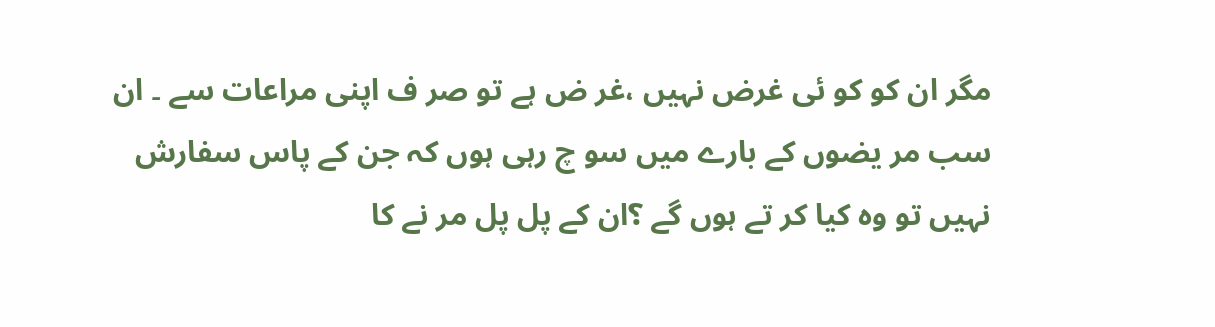مگر ان کو کو ئی غرض نہیں ،غر ض ہے تو صر ف اپنی مراعات سے ۔ ان سب مر یضوں کے بارے میں سو چ رہی ہوں کہ جن کے پاس سفارش نہیں تو وہ کیا کر تے ہوں گے ؟ان کے پل پل مر نے کا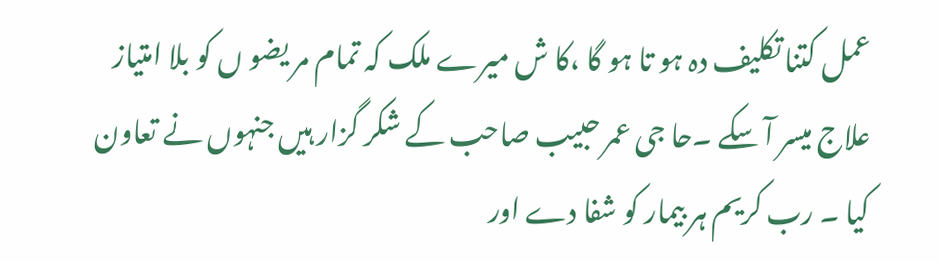عمل کتنا تکلیف دہ ہو تا ہو گا ،کا ش میرے ملک کہ تمام مر یضو ں کو بلا امتیاز علاج میسر آ سکے ۔حا جی عمر حبیب صاحب کے شکر گزار ہیں جنہوں نے تعاون کیا ۔ رب کریم ہر بیمار کو شفا دے اور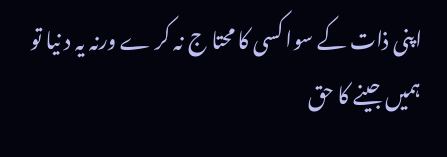اپنی ذات کے سوا کسی کا محتا ج نہ کر ے ورنہ یہ د نیا تو ہمیں جینے کا حق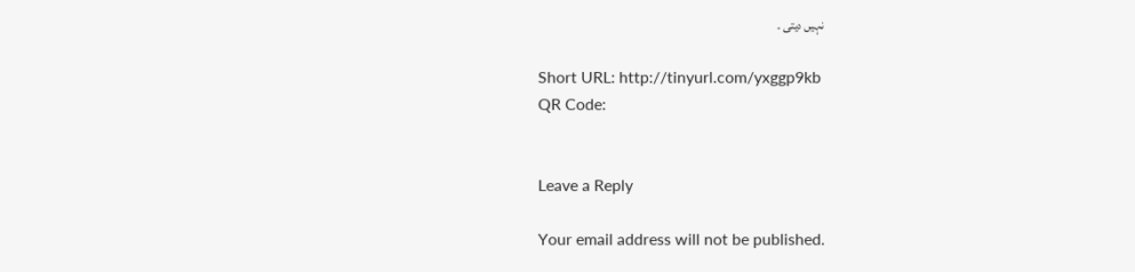نہیں دیتی ۔

Short URL: http://tinyurl.com/yxggp9kb
QR Code:


Leave a Reply

Your email address will not be published.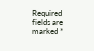Required fields are marked *